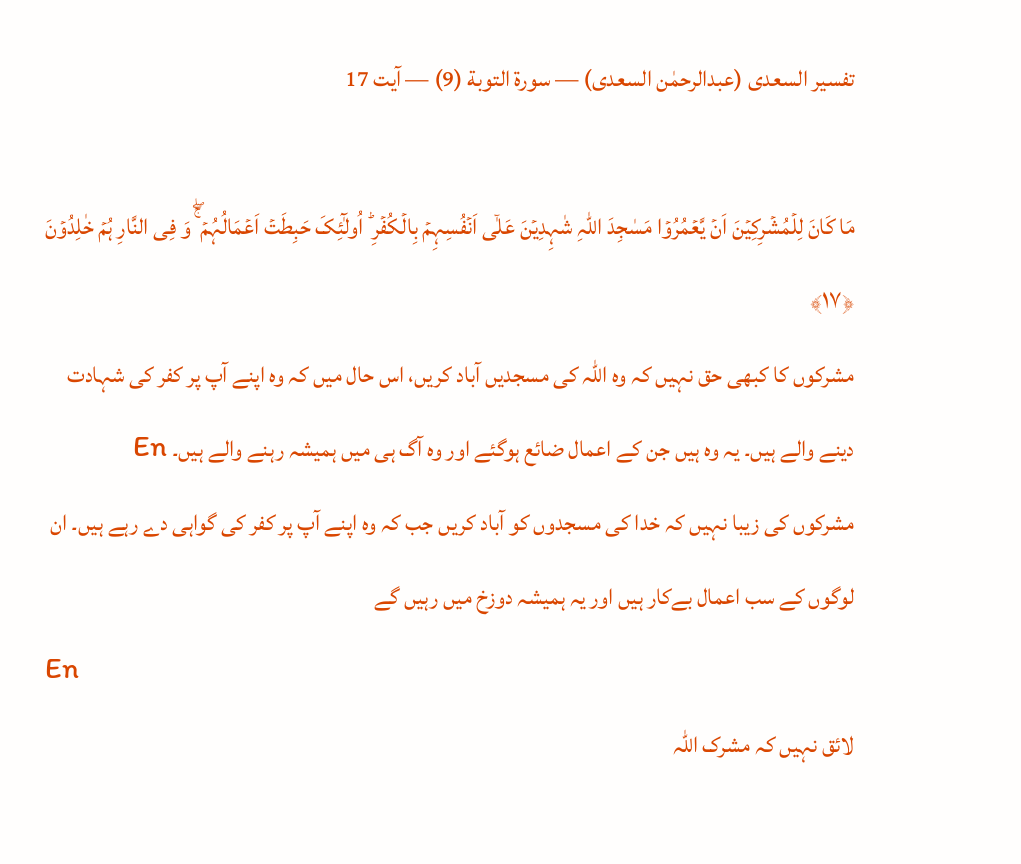تفسیر السعدی (عبدالرحمٰن السعدی) — سورۃ التوبة (9) — آیت 17

مَا کَانَ لِلۡمُشۡرِکِیۡنَ اَنۡ یَّعۡمُرُوۡا مَسٰجِدَ اللّٰہِ شٰہِدِیۡنَ عَلٰۤی اَنۡفُسِہِمۡ بِالۡکُفۡرِ ؕ اُولٰٓئِکَ حَبِطَتۡ اَعۡمَالُہُمۡ ۚۖ وَ فِی النَّارِ ہُمۡ خٰلِدُوۡنَ ﴿۱۷﴾
مشرکوں کا کبھی حق نہیں کہ وہ اللہ کی مسجدیں آباد کریں، اس حال میں کہ وہ اپنے آپ پر کفر کی شہادت دینے والے ہیں۔ یہ وہ ہیں جن کے اعمال ضائع ہوگئے اور وہ آگ ہی میں ہمیشہ رہنے والے ہیں۔ En
مشرکوں کی زیبا نہیں کہ خدا کی مسجدوں کو آباد کریں جب کہ وہ اپنے آپ پر کفر کی گواہی دے رہے ہیں۔ ان لوگوں کے سب اعمال بےکار ہیں اور یہ ہمیشہ دوزخ میں رہیں گے
En
لائق نہیں کہ مشرک اللہ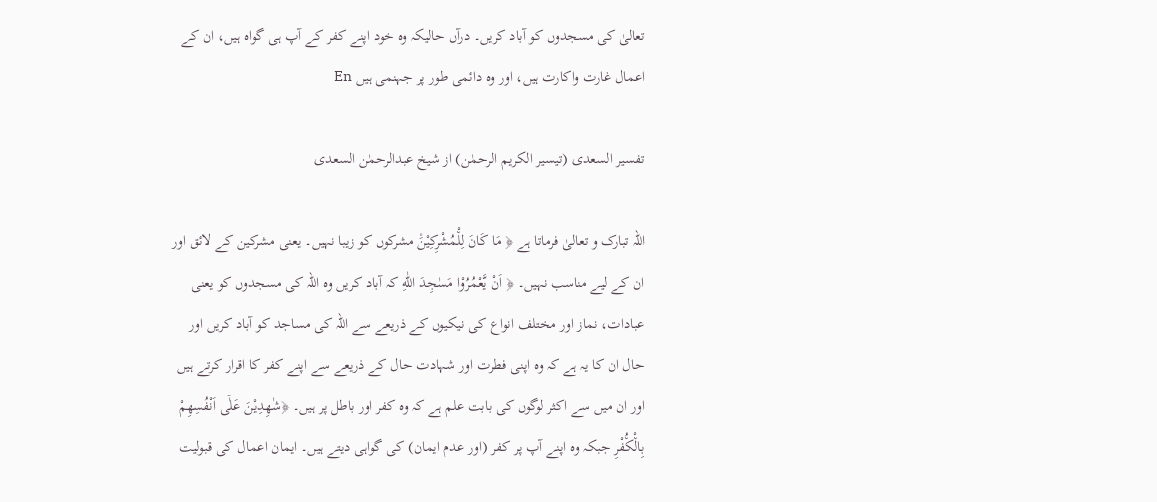تعالیٰ کی مسجدوں کو آباد کریں۔ درآں حالیکہ وه خود اپنے کفر کے آپ ہی گواه ہیں، ان کے اعمال غارت واکارت ہیں، اور وه دائمی طور پر جہنمی ہیں En

تفسیر السعدی (تیسیر الکریم الرحمٰن) از شیخ عبدالرحمٰن السعدی

اللہ تبارک و تعالیٰ فرماتا ہے ﴿ مَا كَانَ لِلْ٘مُشْرِكِیْنَ۠ مشرکوں کو زیبا نہیں۔ یعنی مشرکین کے لائق اور ان کے لیے مناسب نہیں۔ ﴿ اَنْ یَّعْمُرُوْا مَسٰجِدَ اللّٰهِ کہ آباد کریں وہ اللہ کی مسجدوں کو یعنی عبادات، نماز اور مختلف انواع کی نیکیوں کے ذریعے سے اللہ کی مساجد کو آباد کریں اور حال ان کا یہ ہے کہ وہ اپنی فطرت اور شہادت حال کے ذریعے سے اپنے کفر کا اقرار کرتے ہیں اور ان میں سے اکثر لوگوں کی بابت علم ہے کہ وہ کفر اور باطل پر ہیں۔ ﴿شٰهِدِیْنَ عَلٰۤى اَنْفُسِهِمْ بِالْ٘كُ٘فْرِ جبکہ وہ اپنے آپ پر کفر (اور عدم ایمان) کی گواہی دیتے ہیں۔ ایمان اعمال کی قبولیت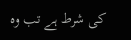کی شرط ہے تب وہ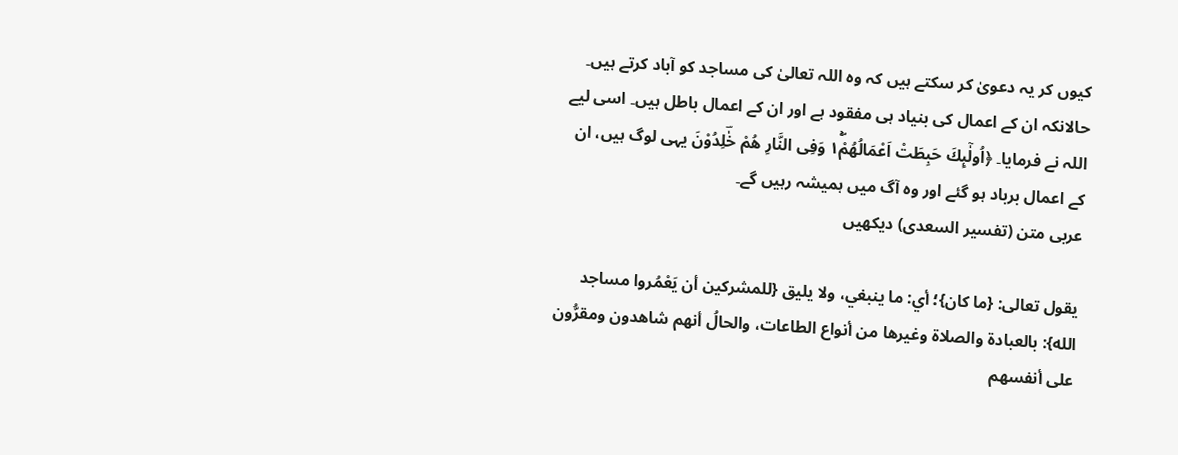کیوں کر یہ دعویٰ کر سکتے ہیں کہ وہ اللہ تعالیٰ کی مساجد کو آباد کرتے ہیں۔ حالانکہ ان کے اعمال کی بنیاد ہی مفقود ہے اور ان کے اعمال باطل ہیں۔ اسی لیے اللہ نے فرمایا۔ ﴿اُولٰٓىِٕكَ حَبِطَتْ اَعْمَالُهُمْ١ۖۚ وَفِی النَّارِ هُمْ خٰؔلِدُوْنَ یہی لوگ ہیں، ان کے اعمال برباد ہو گئے اور وہ آگ میں ہمیشہ رہیں گے۔
عربی متن (تفسیر السعدی) دیکھیں

يقول تعالى: {ما كان}؛ أي: ما ينبغي، ولا يليق {للمشركين أن يَعْمُروا مساجد الله}: بالعبادة والصلاة وغيرها من أنواع الطاعات، والحالُ أنهم شاهدون ومقرُّون على أنفسهم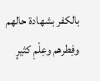بالكفر بشهادة حالهم وفِطرهم وعِلْمِ كثيرٍ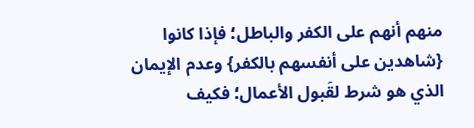منهم أنهم على الكفر والباطل؛ فإذا كانوا {شاهدين على أنفسهم بالكفر} وعدم الإيمان الذي هو شرط لقَبول الأعمال؛ فكيف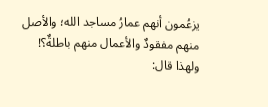يزعُمون أنهم عمارُ مساجد الله؛ والأصل منهم مفقودٌ والأعمال منهم باطلةٌ؟! ولهذا قال: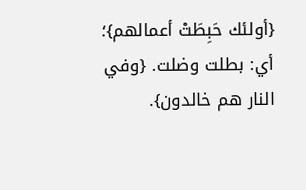{أولئك حَبِطَتْ أعمالهم}؛ أي: بطلت وضلت. {وفي النار هم خالدون}.